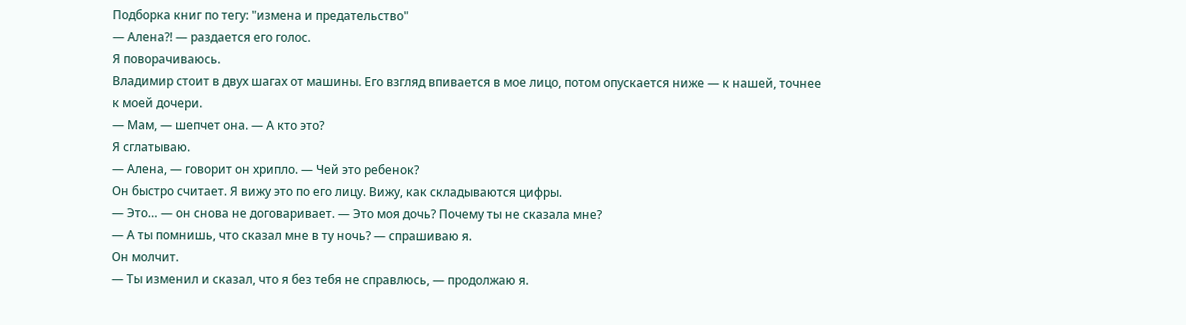Подборка книг по тегу: "измена и предательство"
— Алена?! — раздается его голос.
Я поворачиваюсь.
Владимир стоит в двух шагах от машины. Его взгляд впивается в мое лицо, потом опускается ниже — к нашей, точнее к моей дочери.
— Мам, — шепчет она. — А кто это?
Я сглатываю.
— Алена, — говорит он хрипло. — Чей это ребенок?
Он быстро считает. Я вижу это по его лицу. Вижу, как складываются цифры.
— Это… — он снова не договаривает. — Это моя дочь? Почему ты не сказала мне?
— А ты помнишь, что сказал мне в ту ночь? — спрашиваю я.
Он молчит.
— Ты изменил и сказал, что я без тебя не справлюсь, — продолжаю я.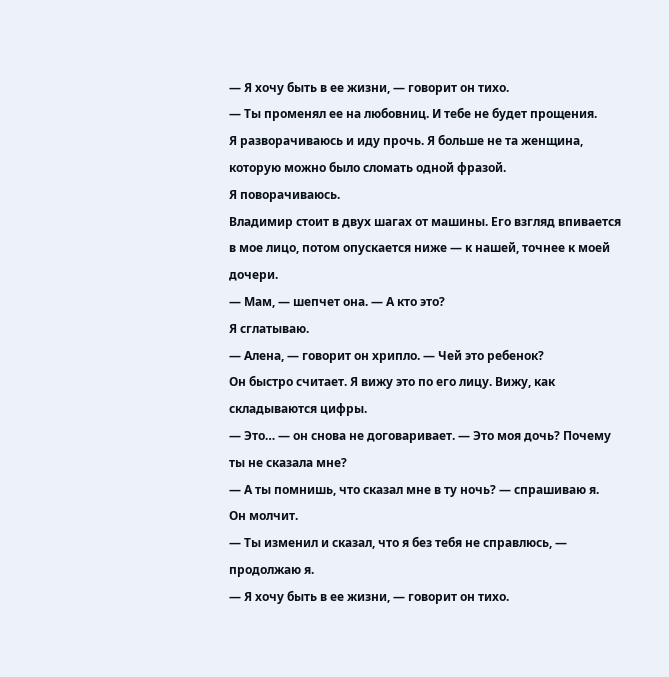— Я хочу быть в ее жизни, — говорит он тихо.
— Ты променял ее на любовниц. И тебе не будет прощения.
Я разворачиваюсь и иду прочь. Я больше не та женщина, которую можно было сломать одной фразой.
Я поворачиваюсь.
Владимир стоит в двух шагах от машины. Его взгляд впивается в мое лицо, потом опускается ниже — к нашей, точнее к моей дочери.
— Мам, — шепчет она. — А кто это?
Я сглатываю.
— Алена, — говорит он хрипло. — Чей это ребенок?
Он быстро считает. Я вижу это по его лицу. Вижу, как складываются цифры.
— Это… — он снова не договаривает. — Это моя дочь? Почему ты не сказала мне?
— А ты помнишь, что сказал мне в ту ночь? — спрашиваю я.
Он молчит.
— Ты изменил и сказал, что я без тебя не справлюсь, — продолжаю я.
— Я хочу быть в ее жизни, — говорит он тихо.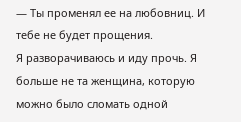— Ты променял ее на любовниц. И тебе не будет прощения.
Я разворачиваюсь и иду прочь. Я больше не та женщина, которую можно было сломать одной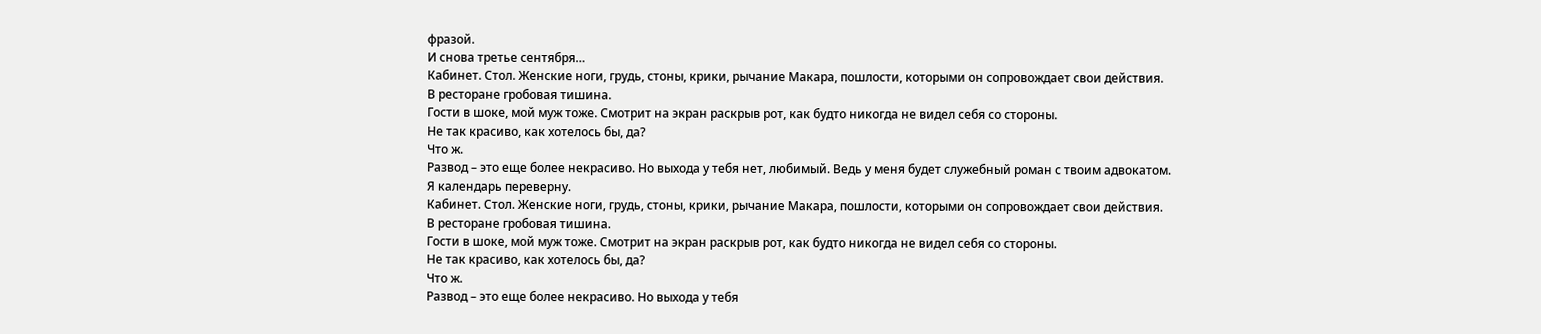фразой.
И снова третье сентября…
Кабинет. Стол. Женские ноги, грудь, стоны, крики, рычание Макара, пошлости, которыми он сопровождает свои действия.
В ресторане гробовая тишина.
Гости в шоке, мой муж тоже. Смотрит на экран раскрыв рот, как будто никогда не видел себя со стороны.
Не так красиво, как хотелось бы, да?
Что ж.
Развод – это еще более некрасиво. Но выхода у тебя нет, любимый. Ведь у меня будет служебный роман с твоим адвокатом.
Я календарь переверну.
Кабинет. Стол. Женские ноги, грудь, стоны, крики, рычание Макара, пошлости, которыми он сопровождает свои действия.
В ресторане гробовая тишина.
Гости в шоке, мой муж тоже. Смотрит на экран раскрыв рот, как будто никогда не видел себя со стороны.
Не так красиво, как хотелось бы, да?
Что ж.
Развод – это еще более некрасиво. Но выхода у тебя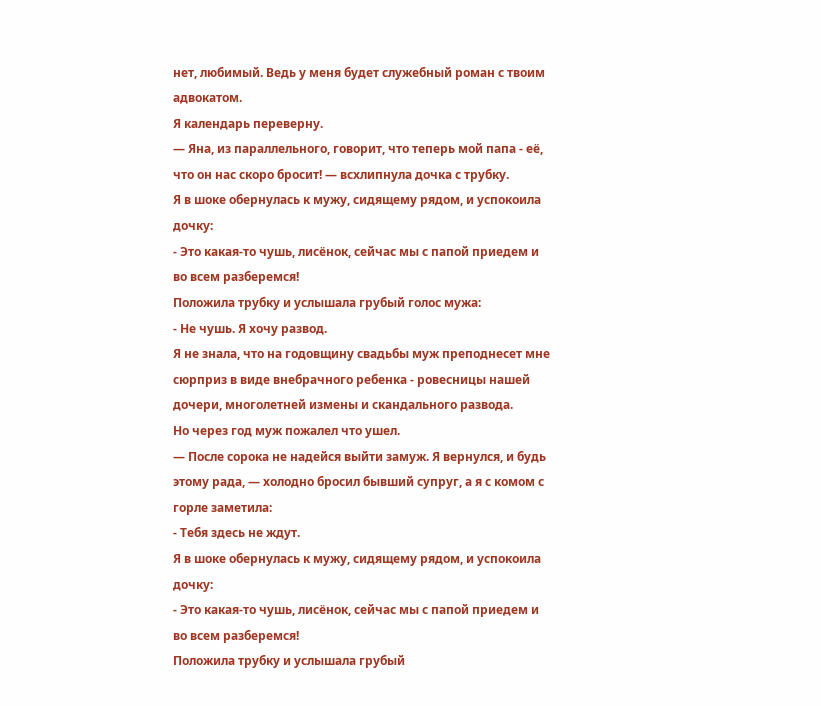нет, любимый. Ведь у меня будет служебный роман с твоим адвокатом.
Я календарь переверну.
— Яна, из параллельного, говорит, что теперь мой папа - её, что он нас скоро бросит! — всхлипнула дочка с трубку.
Я в шоке обернулась к мужу, сидящему рядом, и успокоила дочку:
- Это какая-то чушь, лисёнок, сейчас мы с папой приедем и во всем разберемся!
Положила трубку и услышала грубый голос мужа:
- Не чушь. Я хочу развод.
Я не знала, что на годовщину свадьбы муж преподнесет мне сюрприз в виде внебрачного ребенка - ровесницы нашей дочери, многолетней измены и скандального развода.
Но через год муж пожалел что ушел.
— После сорока не надейся выйти замуж. Я вернулся, и будь этому рада, — холодно бросил бывший супруг, а я с комом с горле заметила:
- Тебя здесь не ждут.
Я в шоке обернулась к мужу, сидящему рядом, и успокоила дочку:
- Это какая-то чушь, лисёнок, сейчас мы с папой приедем и во всем разберемся!
Положила трубку и услышала грубый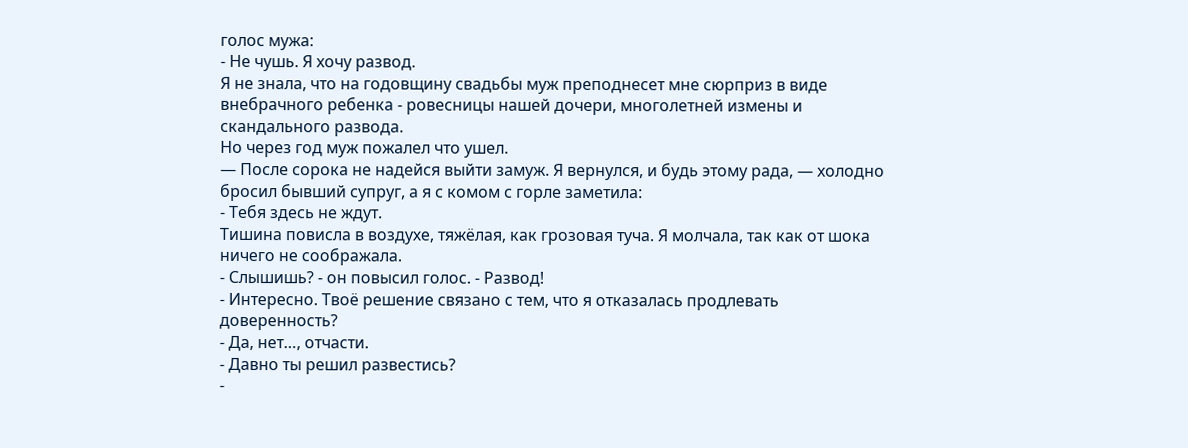голос мужа:
- Не чушь. Я хочу развод.
Я не знала, что на годовщину свадьбы муж преподнесет мне сюрприз в виде внебрачного ребенка - ровесницы нашей дочери, многолетней измены и скандального развода.
Но через год муж пожалел что ушел.
— После сорока не надейся выйти замуж. Я вернулся, и будь этому рада, — холодно бросил бывший супруг, а я с комом с горле заметила:
- Тебя здесь не ждут.
Тишина повисла в воздухе, тяжёлая, как грозовая туча. Я молчала, так как от шока ничего не соображала.
- Слышишь? - он повысил голос. - Развод!
- Интересно. Твоё решение связано с тем, что я отказалась продлевать доверенность?
- Да, нет…, отчасти.
- Давно ты решил развестись?
-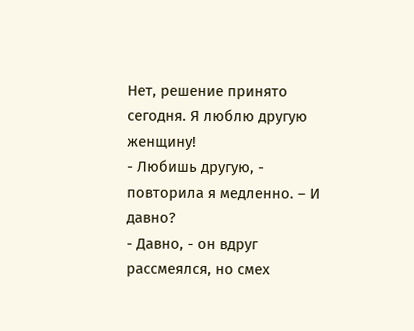Нет, решение принято сегодня. Я люблю другую женщину!
- Любишь другую, - повторила я медленно. – И давно?
- Давно, - он вдруг рассмеялся, но смех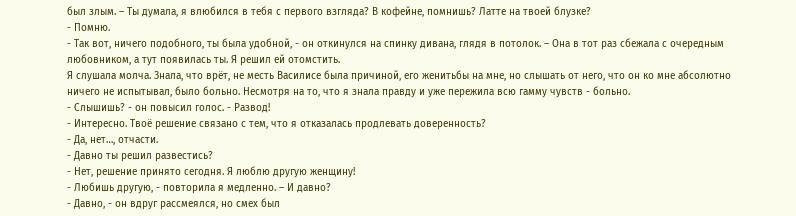был злым. – Ты думала, я влюбился в тебя с первого взгляда? В кофейне, помнишь? Латте на твоей блузке?
- Помню.
- Так вот, ничего подобного, ты была удобной, - он откинулся на спинку дивана, глядя в потолок. – Она в тот раз сбежала с очередным любовником, а тут появилась ты. Я решил ей отомстить.
Я слушала молча. Знала, что врёт, не месть Василисе была причиной, его женитьбы на мне, но слышать от него, что он ко мне абсолютно ничего не испытывал, было больно. Несмотря на то, что я знала правду и уже пережила всю гамму чувств - больно.
- Слышишь? - он повысил голос. - Развод!
- Интересно. Твоё решение связано с тем, что я отказалась продлевать доверенность?
- Да, нет…, отчасти.
- Давно ты решил развестись?
- Нет, решение принято сегодня. Я люблю другую женщину!
- Любишь другую, - повторила я медленно. – И давно?
- Давно, - он вдруг рассмеялся, но смех был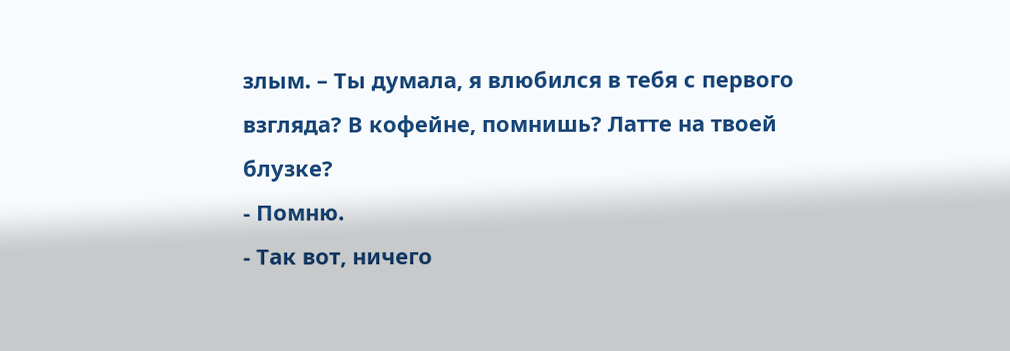злым. – Ты думала, я влюбился в тебя с первого взгляда? В кофейне, помнишь? Латте на твоей блузке?
- Помню.
- Так вот, ничего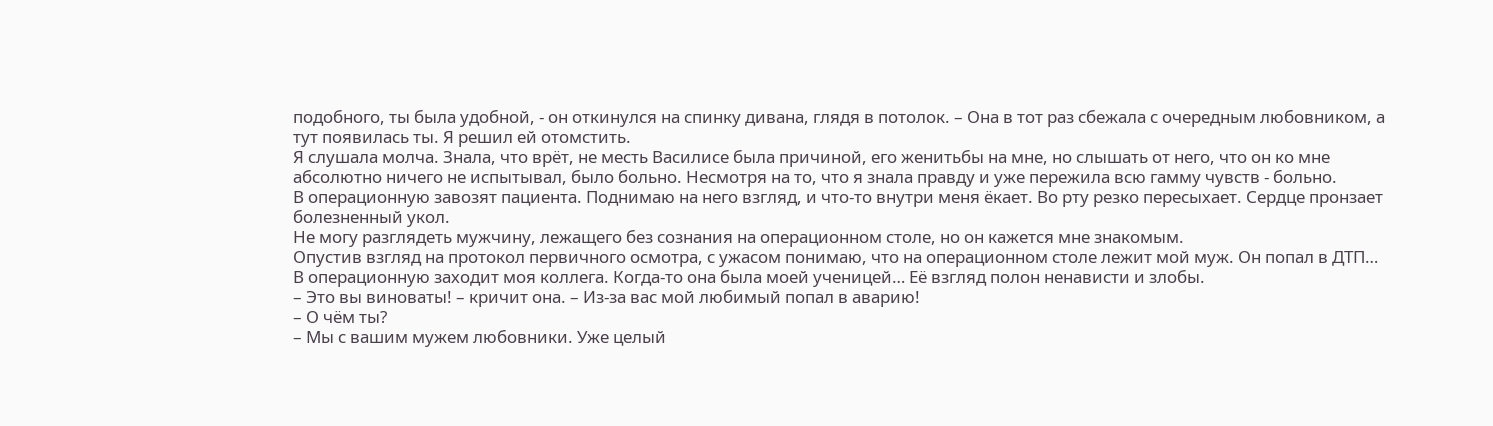подобного, ты была удобной, - он откинулся на спинку дивана, глядя в потолок. – Она в тот раз сбежала с очередным любовником, а тут появилась ты. Я решил ей отомстить.
Я слушала молча. Знала, что врёт, не месть Василисе была причиной, его женитьбы на мне, но слышать от него, что он ко мне абсолютно ничего не испытывал, было больно. Несмотря на то, что я знала правду и уже пережила всю гамму чувств - больно.
В операционную завозят пациента. Поднимаю на него взгляд, и что-то внутри меня ёкает. Во рту резко пересыхает. Сердце пронзает болезненный укол.
Не могу разглядеть мужчину, лежащего без сознания на операционном столе, но он кажется мне знакомым.
Опустив взгляд на протокол первичного осмотра, с ужасом понимаю, что на операционном столе лежит мой муж. Он попал в ДТП…
В операционную заходит моя коллега. Когда-то она была моей ученицей… Её взгляд полон ненависти и злобы.
– Это вы виноваты! – кричит она. – Из-за вас мой любимый попал в аварию!
– О чём ты?
– Мы с вашим мужем любовники. Уже целый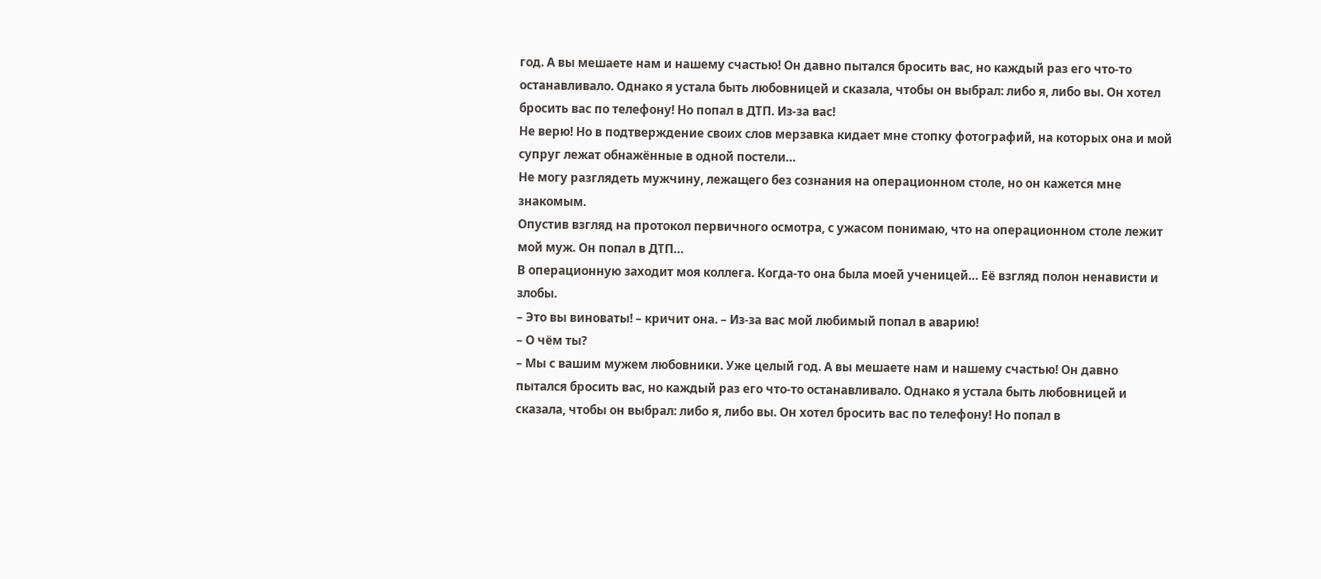год. А вы мешаете нам и нашему счастью! Он давно пытался бросить вас, но каждый раз его что-то останавливало. Однако я устала быть любовницей и сказала, чтобы он выбрал: либо я, либо вы. Он хотел бросить вас по телефону! Но попал в ДТП. Из-за вас!
Не верю! Но в подтверждение своих слов мерзавка кидает мне стопку фотографий, на которых она и мой супруг лежат обнажённые в одной постели…
Не могу разглядеть мужчину, лежащего без сознания на операционном столе, но он кажется мне знакомым.
Опустив взгляд на протокол первичного осмотра, с ужасом понимаю, что на операционном столе лежит мой муж. Он попал в ДТП…
В операционную заходит моя коллега. Когда-то она была моей ученицей… Её взгляд полон ненависти и злобы.
– Это вы виноваты! – кричит она. – Из-за вас мой любимый попал в аварию!
– О чём ты?
– Мы с вашим мужем любовники. Уже целый год. А вы мешаете нам и нашему счастью! Он давно пытался бросить вас, но каждый раз его что-то останавливало. Однако я устала быть любовницей и сказала, чтобы он выбрал: либо я, либо вы. Он хотел бросить вас по телефону! Но попал в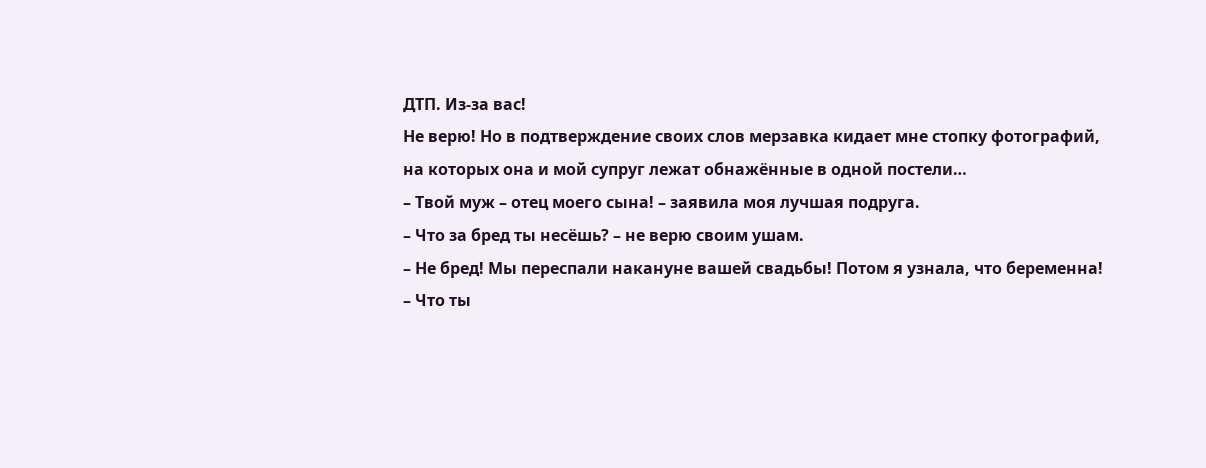ДТП. Из-за вас!
Не верю! Но в подтверждение своих слов мерзавка кидает мне стопку фотографий, на которых она и мой супруг лежат обнажённые в одной постели…
– Твой муж – отец моего сына! – заявила моя лучшая подруга.
– Что за бред ты несёшь? – не верю своим ушам.
– Не бред! Мы переспали накануне вашей свадьбы! Потом я узнала, что беременна!
– Что ты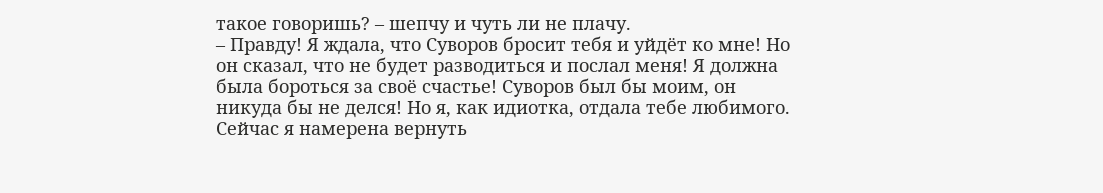такое говоришь? – шепчу и чуть ли не плачу.
– Правду! Я ждала, что Суворов бросит тебя и уйдёт ко мне! Но он сказал, что не будет разводиться и послал меня! Я должна была бороться за своё счастье! Суворов был бы моим, он никуда бы не делся! Но я, как идиотка, отдала тебе любимого. Сейчас я намерена вернуть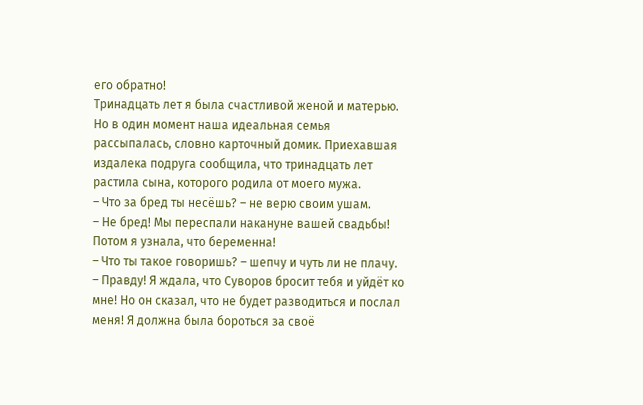его обратно!
Тринадцать лет я была счастливой женой и матерью. Но в один момент наша идеальная семья рассыпалась, словно карточный домик. Приехавшая издалека подруга сообщила, что тринадцать лет растила сына, которого родила от моего мужа.
– Что за бред ты несёшь? – не верю своим ушам.
– Не бред! Мы переспали накануне вашей свадьбы! Потом я узнала, что беременна!
– Что ты такое говоришь? – шепчу и чуть ли не плачу.
– Правду! Я ждала, что Суворов бросит тебя и уйдёт ко мне! Но он сказал, что не будет разводиться и послал меня! Я должна была бороться за своё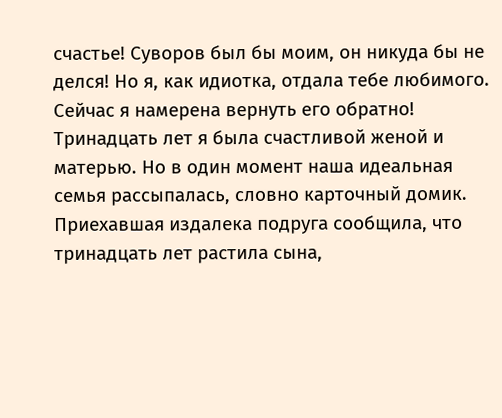счастье! Суворов был бы моим, он никуда бы не делся! Но я, как идиотка, отдала тебе любимого. Сейчас я намерена вернуть его обратно!
Тринадцать лет я была счастливой женой и матерью. Но в один момент наша идеальная семья рассыпалась, словно карточный домик. Приехавшая издалека подруга сообщила, что тринадцать лет растила сына,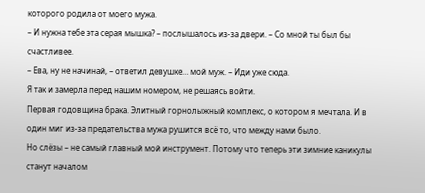которого родила от моего мужа.
– И нужна тебе эта серая мышка? – послышалось из-за двери. – Со мной ты был бы счастливее.
– Ева, ну не начинай, – ответил девушке… мой муж. – Иди уже сюда.
Я так и замерла перед нашим номером, не решаясь войти.
Первая годовщина брака. Элитный горнолыжный комплекс, о котором я мечтала. И в один миг из-за предательства мужа рушится всё то, что между нами было.
Но слёзы – не самый главный мой инструмент. Потому что теперь эти зимние каникулы станут началом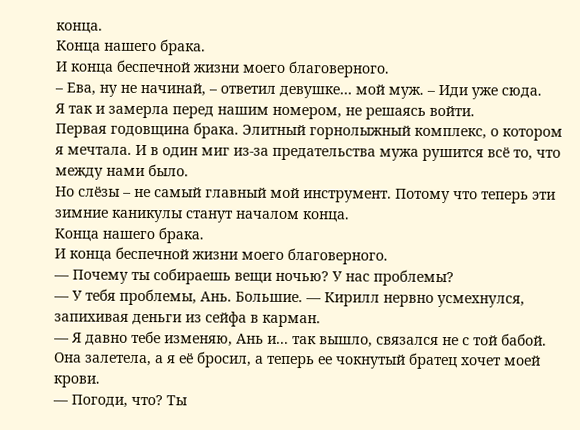конца.
Конца нашего брака.
И конца беспечной жизни моего благоверного.
– Ева, ну не начинай, – ответил девушке… мой муж. – Иди уже сюда.
Я так и замерла перед нашим номером, не решаясь войти.
Первая годовщина брака. Элитный горнолыжный комплекс, о котором я мечтала. И в один миг из-за предательства мужа рушится всё то, что между нами было.
Но слёзы – не самый главный мой инструмент. Потому что теперь эти зимние каникулы станут началом конца.
Конца нашего брака.
И конца беспечной жизни моего благоверного.
— Почему ты собираешь вещи ночью? У нас проблемы?
— У тебя проблемы, Ань. Большие. — Кирилл нервно усмехнулся, запихивая деньги из сейфа в карман.
— Я давно тебе изменяю, Ань и... так вышло, связался не с той бабой. Она залетела, а я её бросил, а теперь ее чокнутый братец хочет моей крови.
— Погоди, что? Ты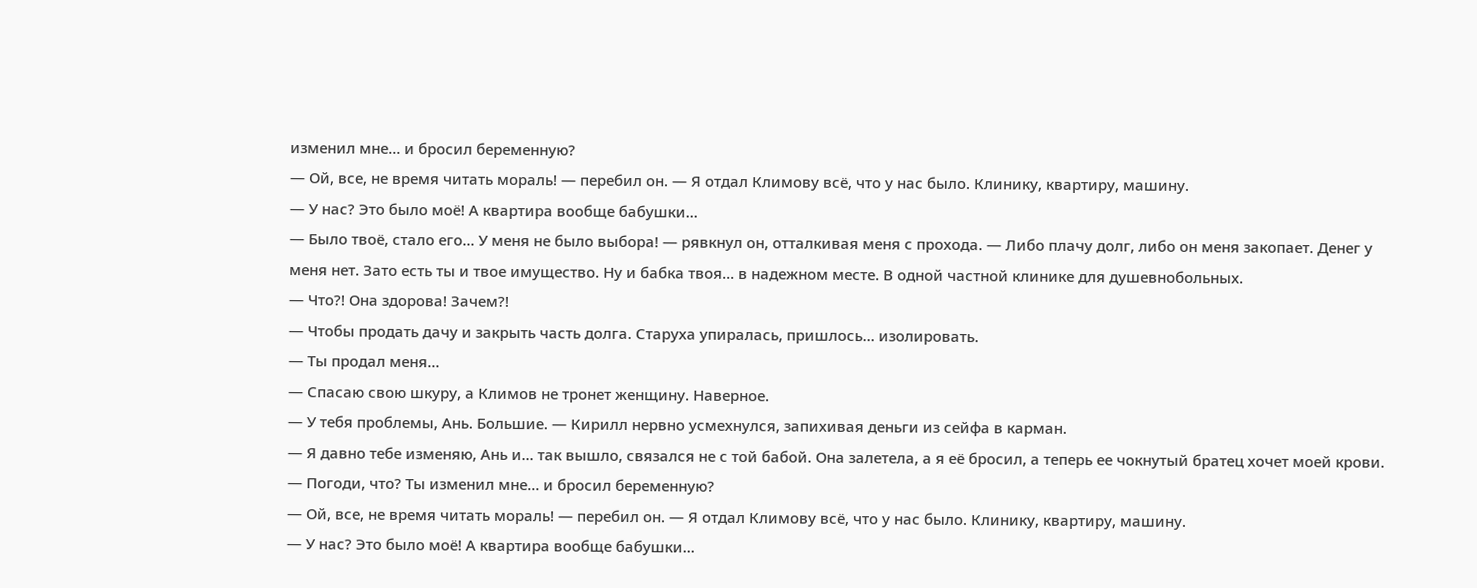изменил мне… и бросил беременную?
— Ой, все, не время читать мораль! — перебил он. — Я отдал Климову всё, что у нас было. Клинику, квартиру, машину.
— У нас? Это было моё! А квартира вообще бабушки...
— Было твоё, стало его... У меня не было выбора! — рявкнул он, отталкивая меня с прохода. — Либо плачу долг, либо он меня закопает. Денег у меня нет. Зато есть ты и твое имущество. Ну и бабка твоя... в надежном месте. В одной частной клинике для душевнобольных.
— Что?! Она здорова! Зачем?!
— Чтобы продать дачу и закрыть часть долга. Старуха упиралась, пришлось… изолировать.
— Ты продал меня…
— Спасаю свою шкуру, а Климов не тронет женщину. Наверное.
— У тебя проблемы, Ань. Большие. — Кирилл нервно усмехнулся, запихивая деньги из сейфа в карман.
— Я давно тебе изменяю, Ань и... так вышло, связался не с той бабой. Она залетела, а я её бросил, а теперь ее чокнутый братец хочет моей крови.
— Погоди, что? Ты изменил мне… и бросил беременную?
— Ой, все, не время читать мораль! — перебил он. — Я отдал Климову всё, что у нас было. Клинику, квартиру, машину.
— У нас? Это было моё! А квартира вообще бабушки...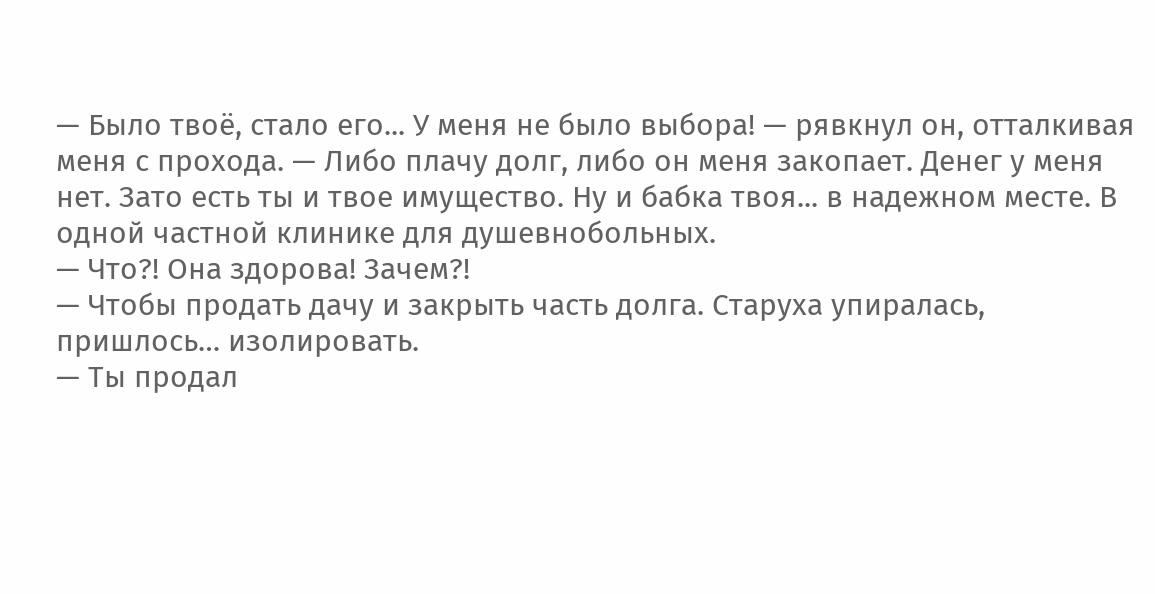— Было твоё, стало его... У меня не было выбора! — рявкнул он, отталкивая меня с прохода. — Либо плачу долг, либо он меня закопает. Денег у меня нет. Зато есть ты и твое имущество. Ну и бабка твоя... в надежном месте. В одной частной клинике для душевнобольных.
— Что?! Она здорова! Зачем?!
— Чтобы продать дачу и закрыть часть долга. Старуха упиралась, пришлось… изолировать.
— Ты продал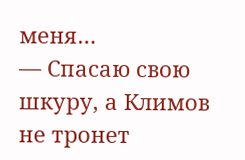меня…
— Спасаю свою шкуру, а Климов не тронет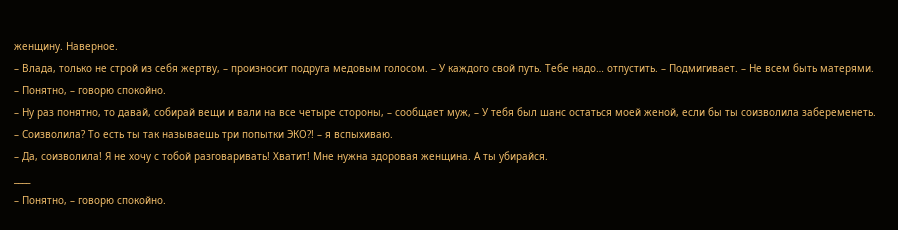женщину. Наверное.
– Влада, только не строй из себя жертву, – произносит подруга медовым голосом. – У каждого свой путь. Тебе надо… отпустить. – Подмигивает. – Не всем быть матерями.
– Понятно, – говорю спокойно.
– Ну раз понятно, то давай, собирай вещи и вали на все четыре стороны, – сообщает муж, – У тебя был шанс остаться моей женой, если бы ты соизволила забеременеть.
– Соизволила? То есть ты так называешь три попытки ЭКО?! – я вспыхиваю.
– Да, соизволила! Я не хочу с тобой разговаривать! Хватит! Мне нужна здоровая женщина. А ты убирайся.
____
– Понятно, – говорю спокойно.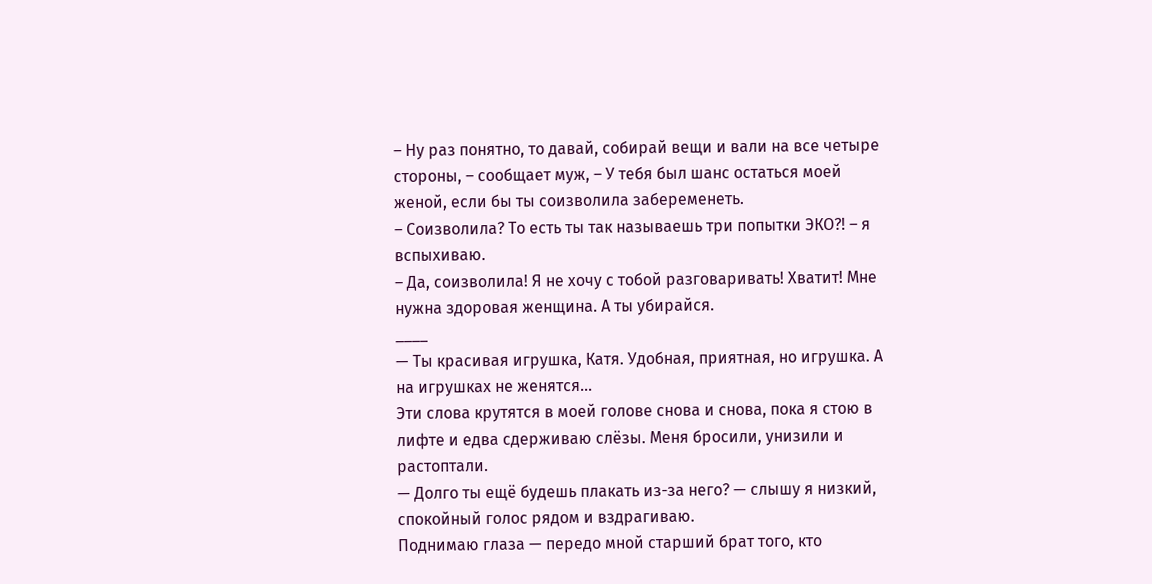– Ну раз понятно, то давай, собирай вещи и вали на все четыре стороны, – сообщает муж, – У тебя был шанс остаться моей женой, если бы ты соизволила забеременеть.
– Соизволила? То есть ты так называешь три попытки ЭКО?! – я вспыхиваю.
– Да, соизволила! Я не хочу с тобой разговаривать! Хватит! Мне нужна здоровая женщина. А ты убирайся.
____
— Ты красивая игрушка, Катя. Удобная, приятная, но игрушка. А на игрушках не женятся…
Эти слова крутятся в моей голове снова и снова, пока я стою в лифте и едва сдерживаю слёзы. Меня бросили, унизили и растоптали.
— Долго ты ещё будешь плакать из-за него? — слышу я низкий, спокойный голос рядом и вздрагиваю.
Поднимаю глаза — передо мной старший брат того, кто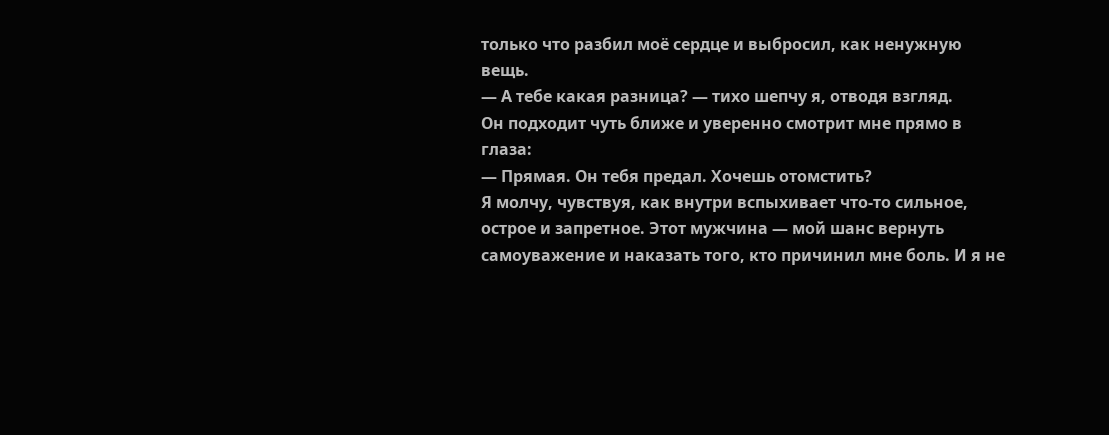только что разбил моё сердце и выбросил, как ненужную вещь.
— А тебе какая разница? — тихо шепчу я, отводя взгляд.
Он подходит чуть ближе и уверенно смотрит мне прямо в глаза:
— Прямая. Он тебя предал. Хочешь отомстить?
Я молчу, чувствуя, как внутри вспыхивает что-то сильное, острое и запретное. Этот мужчина — мой шанс вернуть самоуважение и наказать того, кто причинил мне боль. И я не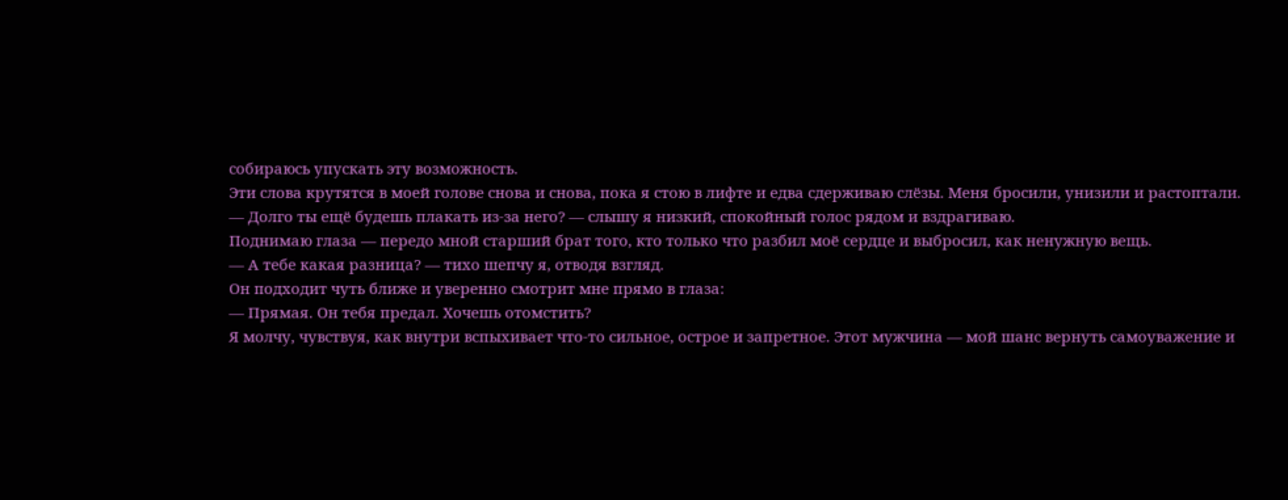собираюсь упускать эту возможность.
Эти слова крутятся в моей голове снова и снова, пока я стою в лифте и едва сдерживаю слёзы. Меня бросили, унизили и растоптали.
— Долго ты ещё будешь плакать из-за него? — слышу я низкий, спокойный голос рядом и вздрагиваю.
Поднимаю глаза — передо мной старший брат того, кто только что разбил моё сердце и выбросил, как ненужную вещь.
— А тебе какая разница? — тихо шепчу я, отводя взгляд.
Он подходит чуть ближе и уверенно смотрит мне прямо в глаза:
— Прямая. Он тебя предал. Хочешь отомстить?
Я молчу, чувствуя, как внутри вспыхивает что-то сильное, острое и запретное. Этот мужчина — мой шанс вернуть самоуважение и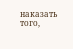наказать того,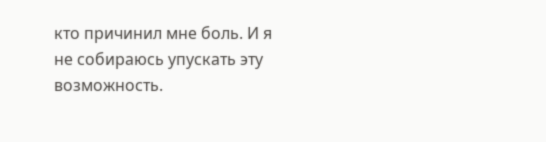кто причинил мне боль. И я не собираюсь упускать эту возможность.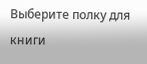Выберите полку для книги